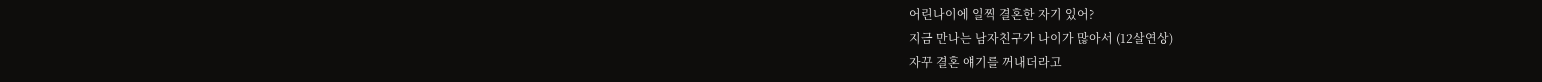어린나이에 일찍 결혼한 자기 있어?
지금 만나는 남자친구가 나이가 많아서 (12살연상)
자꾸 결혼 얘기를 꺼내더라고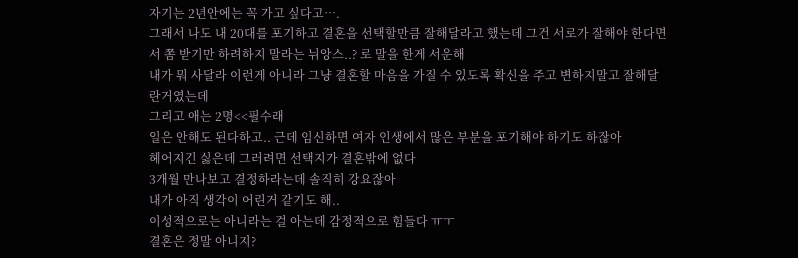자기는 2년안에는 꼭 가고 싶다고….
그래서 나도 내 20대를 포기하고 결혼을 선택할만큼 잘해달라고 했는데 그건 서로가 잘해야 한다면서 쫌 받기만 하려하지 말라는 뉘앙스..? 로 말을 한게 서운해
내가 뭐 사달라 이런게 아니라 그냥 결혼할 마음을 가질 수 있도록 확신을 주고 변하지말고 잘해달란거였는데
그리고 애는 2명<<필수래
일은 안해도 된다하고.. 근데 임신하면 여자 인생에서 많은 부분을 포기해야 하기도 하잖아
헤어지긴 싫은데 그러려면 선택지가 결혼밖에 없다
3개월 만나보고 결정하라는데 솔직히 강요잖아
내가 아직 생각이 어린거 같기도 해..
이성적으로는 아니라는 걸 아는데 감정적으로 힘들다 ㅠㅜ
결혼은 정말 아니지?